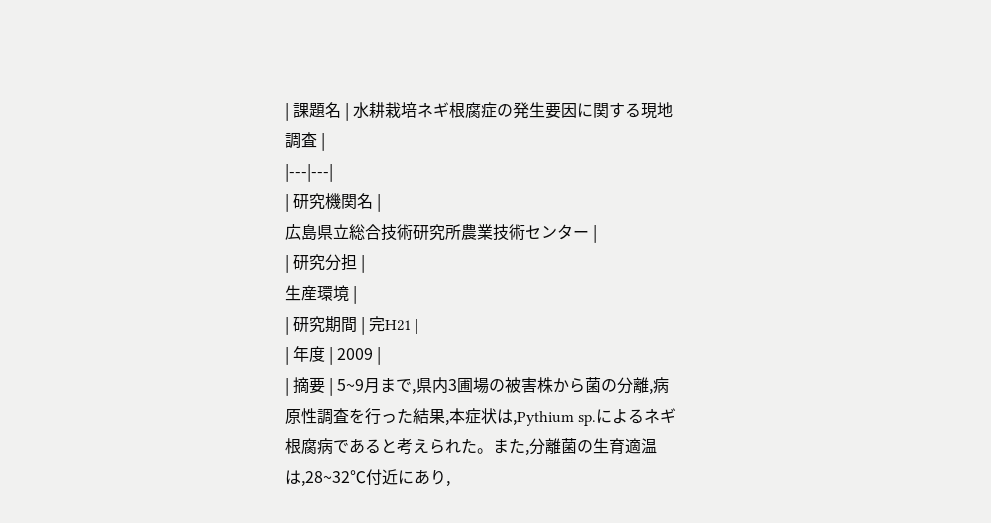| 課題名 | 水耕栽培ネギ根腐症の発生要因に関する現地調査 |
|---|---|
| 研究機関名 |
広島県立総合技術研究所農業技術センター |
| 研究分担 |
生産環境 |
| 研究期間 | 完H21 |
| 年度 | 2009 |
| 摘要 | 5~9月まで,県内3圃場の被害株から菌の分離,病原性調査を行った結果,本症状は,Pythium sp.によるネギ根腐病であると考えられた。また,分離菌の生育適温は,28~32℃付近にあり,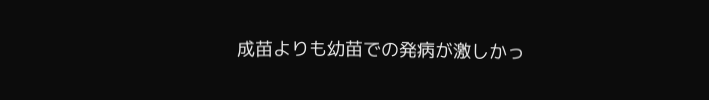成苗よりも幼苗での発病が激しかっ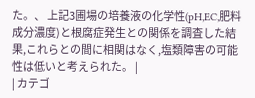た。、 上記3圃場の培養液の化学性(pH,EC,肥料成分濃度)と根腐症発生との関係を調査した結果,これらとの間に相関はなく,塩類障害の可能性は低いと考えられた。 |
| カテゴ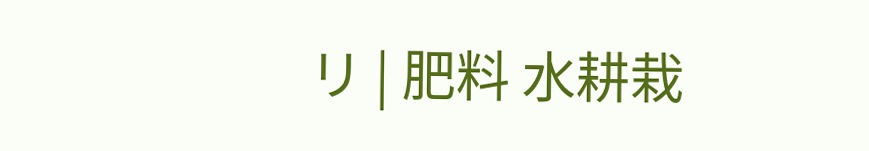リ | 肥料 水耕栽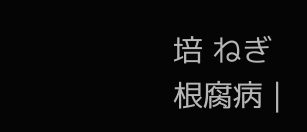培 ねぎ 根腐病 |